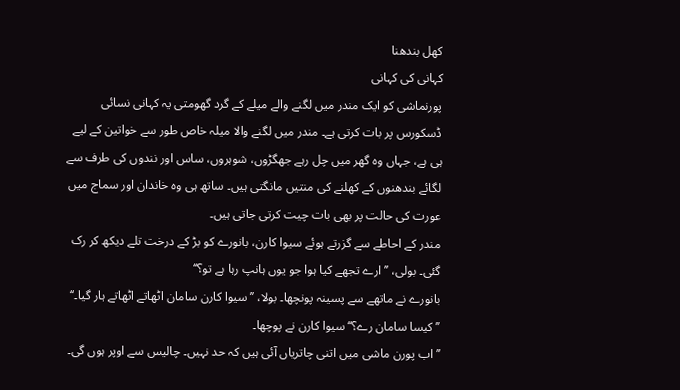کھل بندھنا
کہانی کی کہانی
پورنماشی کو ایک مندر میں لگنے والے میلے کے گرد گھومتی یہ کہانی نسائی ڈسکورس پر بات کرتی ہے۔ مندر میں لگنے والا میلہ خاص طور سے خواتین کے لیے ہی ہے، جہاں وہ گھر میں چل رہے جھگڑوں، شوہروں، ساس اور نندوں کی طرف سے لگائے بندھنوں کے کھلنے کی منتیں مانگتی ہیں۔ ساتھ ہی وہ خاندان اور سماج میں عورت کی حالت پر بھی بات چیت کرتی جاتی ہیں۔
مندر کے احاطے سے گزرتے ہوئے سیوا کارن، بانورے کو بڑ کے درخت تلے دیکھ کر رک گئی۔ بولی، ’’ارے تجھے کیا ہوا جو یوں ہانپ رہا ہے تو؟‘‘
بانورے نے ماتھے سے پسینہ پونچھا۔ بولا، ’’سیوا کارن سامان اٹھاتے اٹھاتے ہار گیا۔‘‘
’’کیسا سامان رے؟‘‘ سیوا کارن نے پوچھا۔
’’اب پورن ماشی میں اتنی چاتریاں آئی ہیں کہ حد نہیں۔ چالیس سے اوپر ہوں گی۔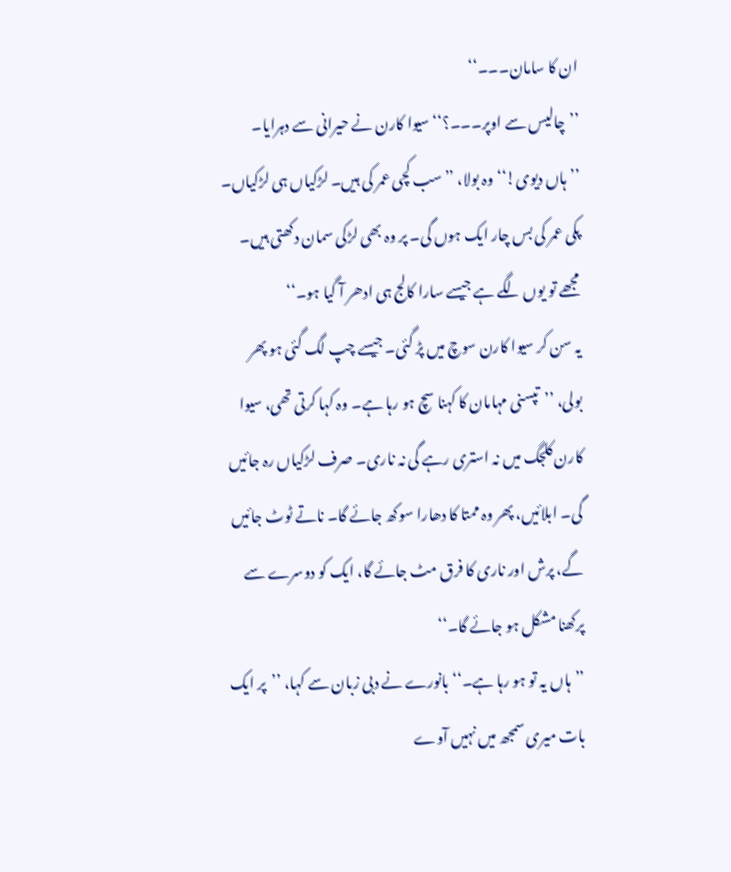ان کا سامان۔۔۔‘‘
’’چالیس سے اوپر۔۔۔؟‘‘ سیوا کارن نے حیرانی سے دہرایا۔
’’ہاں دیوی!‘‘ وہ بولا، ’’سب کچی عمر کی ہیں۔ لڑکیاں ہی لڑکیاں۔ پکی عمر کی بس چار ایک ہوں گی۔ پر وہ بھی لڑکی سمان دکھتی ہیں۔ مجھے تو یوں لگے ہے جیسے سارا کالج ہی ادھر آ گیا ہو۔‘‘
یہ سن کر سیوا کارن سوچ میں پڑ گئی۔ جیسے چپ لگ گئی ہو پھر بولی، ’’تپسنی مہامان کا کہنا سچ ہو رہا ہے۔ وہ کہا کرتی تھی، سیوا کارن کلجگ میں نہ استری رہے گی نہ ناری۔ صرف لڑکیاں رہ جائیں گی۔ ابلائیں، پھر وہ ممتا کا دھارا سوکھ جائے گا۔ ناتے ٹوٹ جائیں گے، پرش اور ناری کا فرق مٹ جائے گا، ایک کو دوسرے سے پرکھنا مشکل ہو جائے گا۔‘‘
’’ہاں یہ تو ہو رہا ہے۔‘‘ بانورے نے دبی زبان سے کہا، ’’پر ایک بات میری سمجھ میں نہیں آوے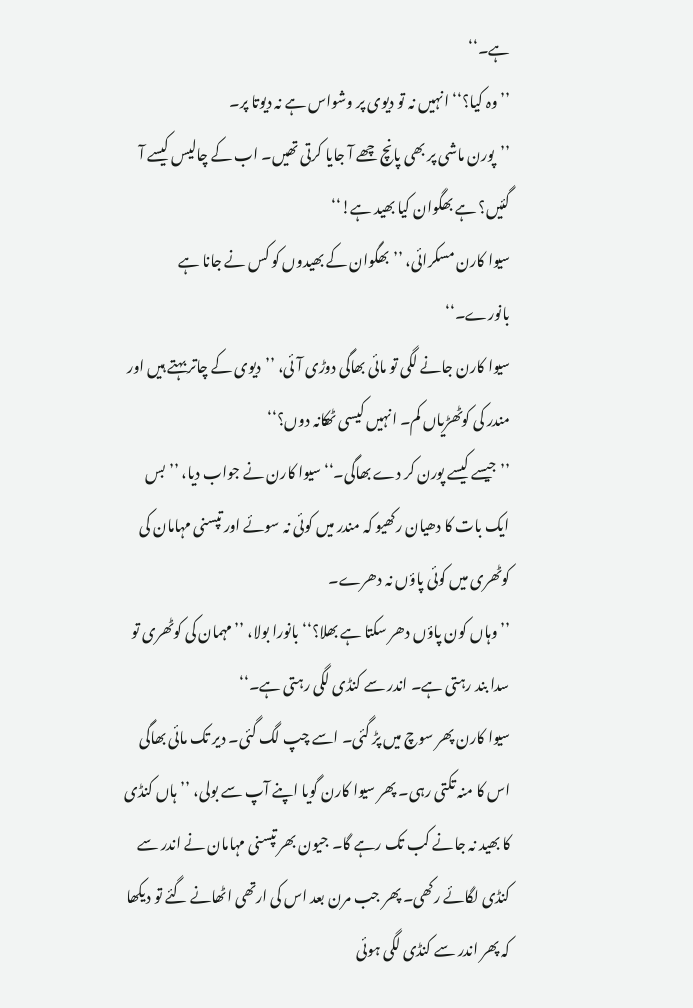ہے۔‘‘
’’وہ کیا؟‘‘ انہیں نہ تو دیوی پر وشواس ہے نہ دیوتا پر۔
’’پورن ماشی پر بھی پانچ چھے آ جایا کرتی تھیں۔ اب کے چالیس کیسے آ گئیں؟ ہے بھگوان کیا بھید ہے!‘‘
سیوا کارن مسکرائی، ’’بھگوان کے بھیدوں کو کس نے جانا ہے بانورے۔‘‘
سیوا کارن جانے لگی تو مائی بھاگی دوڑی آئی، ’’دیوی کے چاتر بہتے ہیں اور مندر کی کوٹھڑیاں کم۔ انہیں کیسی ٹھکانہ دوں؟‘‘
’’جیسے کیسے پورن کر دے بھاگی۔‘‘ سیوا کارن نے جواب دیا، ’’بس ایک بات کا دھیان رکھیو کہ مندر میں کوئی نہ سوئے اور تپسنی مہامان کی کوٹھری میں کوئی پاؤں نہ دھرے۔
’’وہاں کون پاؤں دھر سکتا ہے بھلا؟‘‘ بانورا بولا، ’’مہمان کی کوٹھری تو سدا بند رہتی ہے۔ اندر سے کنڈی لگی رہتی ہے۔‘‘
سیوا کارن پھر سوچ میں پڑ گئی۔ اسے چپ لگ گئی۔ دیر تک مائی بھاگی اس کا منہ تکتی رہی۔ پھر سیوا کارن گویا اپنے آپ سے بولی، ’’ہاں کنڈی کا بھید نہ جانے کب تک رہے گا۔ جیون بھر تپسنی مہامان نے اندر سے کنڈی لگائے رکھی۔ پھر جب مرن بعد اس کی ارتھی اٹھانے گئے تو دیکھا کہ پھر اندر سے کنڈی لگی ہوئی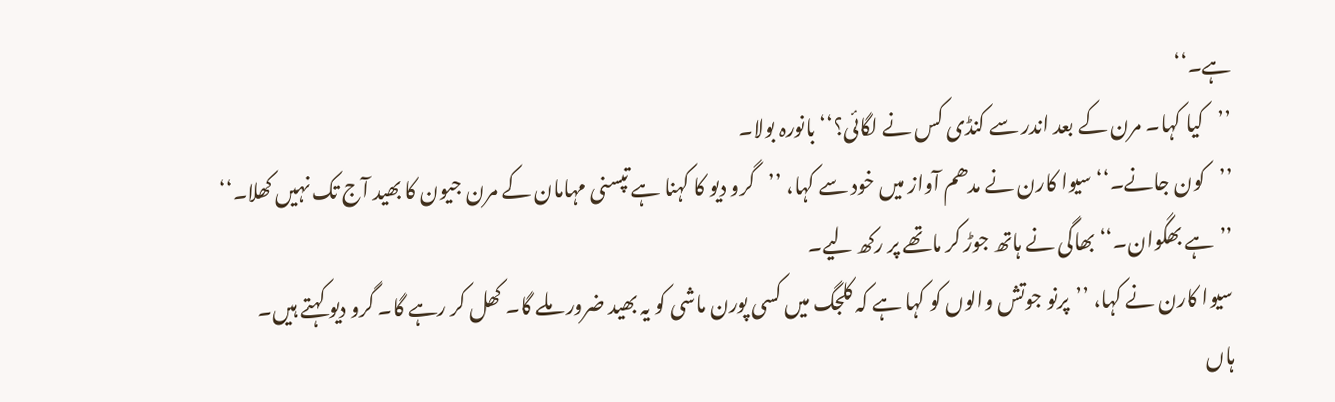ہے۔‘‘
’’کیا کہا۔ مرن کے بعد اندر سے کنڈی کس نے لگائی؟‘‘ بانورہ بولا۔
’’کون جانے۔‘‘ سیوا کارن نے مدھم آواز میں خود سے کہا، ’’گرو دیو کا کہنا ہے تپسنی مہامان کے مرن جیون کا بھید آج تک نہیں کھلا۔‘‘
’’ہے بھگوان۔‘‘ بھاگی نے ہاتھ جوڑ کر ماتھے پر رکھ لیے۔
سیوا کارن نے کہا، ’’پرنو جوتش والوں کو کہا ہے کہ کلجگ میں کسی پورن ماشی کو یہ بھید ضرور ملے گا۔ کھل کر رہے گا۔ گرو دیو کہتے ہیں۔ ہاں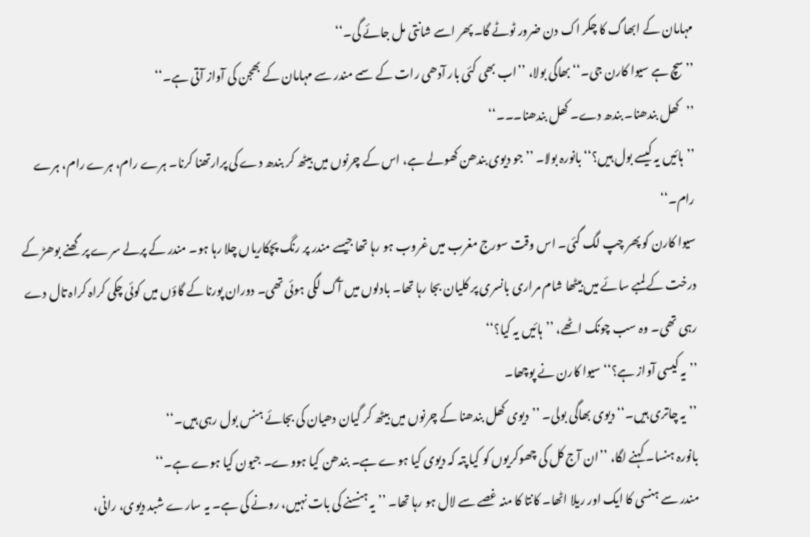مہامان کے ابھاگ کا چکر اک دن ضرور ٹوٹے گا۔ پھر اسے شانتی مل جائے گی۔‘‘
’’سچ ہے سیوا کارن جی۔‘‘ بھاگی بولا، ’’اب بھی کئی بار آدھی رات کے سمے مندر سے مہامان کے بھجن کی آواز آتی ہے۔‘‘
’’کھل بندھنا۔ بندھ دے۔ کھل بندھنا۔۔۔‘‘
’’ہائیں یہ کیسے بول ہیں؟‘‘ بانورہ بولا۔ ’’جو دیوی بندھن کھولے ہے، اس کے چرنوں میں بیٹھ کر بندھ دے کی پرارتھنا کرنا۔ ہرے رام، ہرے رام، ہرے رام۔‘‘
سیوا کارن کو پھر چپ لگ گئی۔ اس وقت سورج مغرب میں غروب ہو رہا تھا جیسے مندر پر رنگ پچکاریاں چلا رہا ہو۔ مندر کے پرلے سرے پر گھنے بوھڑ کے درخت کے لمبے سائے میں بیٹھا شام مراری بانسری پر کلیان بجا رہا تھا۔ بادلوں میں آگ لگی ہوئی تھی۔ دوران پورنا کے گاؤں میں کوئی چکی کراہ کراہ تال دے رہی تھی۔ وہ سب چونک اٹھے، ’’ہائیں یہ کیا؟‘‘
’’یہ کیسی آواز ہے؟‘‘ سیوا کارن نے پوچھا۔
’’یہ چاتری ہیں۔‘‘ دیوی بھاگی بولی۔ ’’دیوی کھل بندھنا کے چرنوں میں بیٹھ کر گیان دھیان کی بجائے ہنس بول رہی ہیں۔‘‘
بانورہ ہنسا۔ کہنے لگا، ’’ان آج کل کی چھوکریوں کو کیا پتہ کہ دیوی کیا ہوے ہے۔ بندھن کیا ہووے۔ جیون کیا ہوے ہے۔‘‘
مندر سے ہنسی کا ایک اور ریلا اٹھا۔ کانتا کا منہ غصے سے لال ہو رہا تھا۔ ’’یہ ہنسنے کی بات نہیں، رونے کی ہے۔ یہ سارے شبد دیوی، رانی،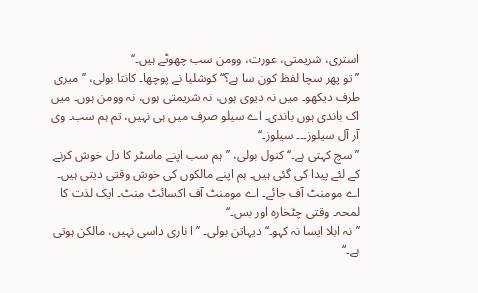استری، شریمتی، عورت، وومن سب چھوٹے ہیں۔‘‘
’’تو پھر سچا لفظ کون سا ہے؟‘‘ کوشلیا نے پوچھا۔ کانتا بولی، ’’میری طرف دیکھو۔ میں نہ دیوی ہوں، نہ شریمتی ہوں، نہ وومن ہوں۔ میں اک باندی ہوں باندی۔ اے سیلو صرف میں ہی نہیں، تم ہم سب۔ وی آر آل سیلوز۔۔۔ سیلوز۔‘‘
’’سچ کہتی ہے۔‘‘ کنول بولی، ’’ہم سب اپنے ماسٹر کا دل خوش کرنے کے لئے پیدا کی گئی ہیں۔ ہم اپنے مالکوں کی خوش وقتی دیتی ہیں۔ اے مومنٹ آف جائے۔ اے مومنٹ آف اکسائٹ منٹ۔ ایک لذت کا لمحہ۔ وقتی چٹخارہ اور بس۔‘‘
’’نہ ابلا ایسا نہ کہو۔‘‘ دیہاتن بولی۔ ’’ا ناری داسی نہیں، مالکن ہوتی ہے۔‘‘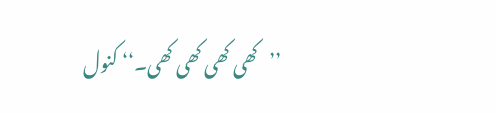’’کھی کھی کھی کھی۔‘‘ کنول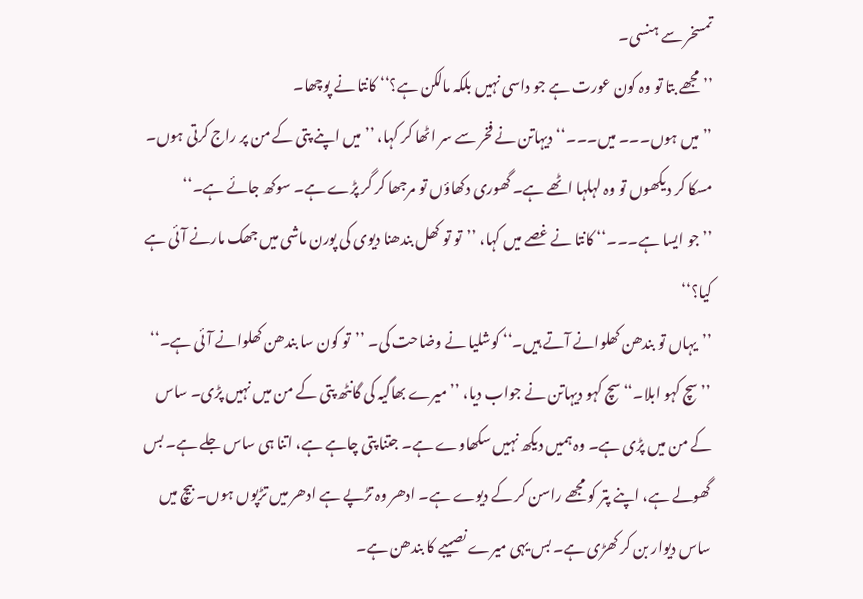تمسخر سے ہنسی۔
’’مجھے بتا تو وہ کون عورت ہے جو داسی نہیں بلکہ مالکن ہے؟‘‘ کانتا نے پوچھا۔
’’میں ہوں۔۔۔ میں۔۔۔‘‘ دیہاتن نے فخر سے سر اٹھا کر کہا، ’’میں اپنے پتی کے من پر راج کرتی ہوں۔ مسکا کر دیکھوں تو وہ لہلہا اٹھے ہے۔ گھوری دکھاؤں تو مرجھا کر گر پڑے ہے۔ سوکھ جائے ہے۔‘‘
’’جو ایسا ہے۔۔۔‘‘ کانتا نے غصے میں کہا، ’’تو تو کھل بندھنا دیوی کی پورن ماشی میں جھک مارنے آئی ہے کیا؟‘‘
’’یہاں تو بندھن کھلوانے آتے ہیں۔‘‘ کوشلیا نے وضاحت کی۔ ’’تو کون سا بندھن کھلوانے آئی ہے۔‘‘
’’سچ کہو ابلا۔‘‘ سچ کہو دیہاتن نے جواب دیا، ’’میرے بھاگیہ کی گانٹھ پتی کے من میں نہیں پڑی۔ ساس کے من میں پڑی ہے۔ وہ ہمیں دیکھ نہیں سکھاوے ہے۔ جتنا پتی چاہے ہے، اتنا ہی ساس جلے ہے۔ بس گھولے ہے، اپنے پتر کو مجھے راسن کر کے دیوے ہے۔ ادھر وہ تڑپے ہے ادھر میں تڑپوں ہوں۔ بیچ میں ساس دیوار بن کر کھڑی ہے۔ بس یہی میرے نصیبے کا بندھن ہے۔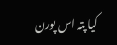کیا پتہ اس پورن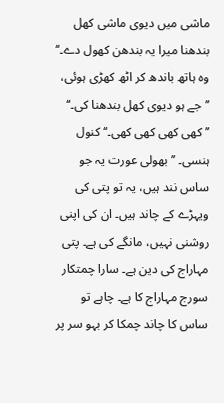ماشی میں دیوی ماشی کھل بندھنا میرا یہ بندھن کھول دے۔‘‘ وہ ہاتھ باندھ کر اٹھ کھڑی ہوئی، ’’جے ہو دیوی کھل بندھنا کی۔‘‘
’’کھی کھی کھی کھی۔‘‘ کنول ہنسی۔ ’’بھولی عورت یہ جو ساس نند ہیں، یہ تو پتی کی ویہڑے کے چاند ہیں۔ ان کی اپنی روشنی نہیں، مانگے کی ہے۔ پتی مہاراج کی دین ہے۔ سارا چمتکار سورج مہاراج کا ہے۔ چاہے تو ساس کا چاند چمکا کر بہو سر پر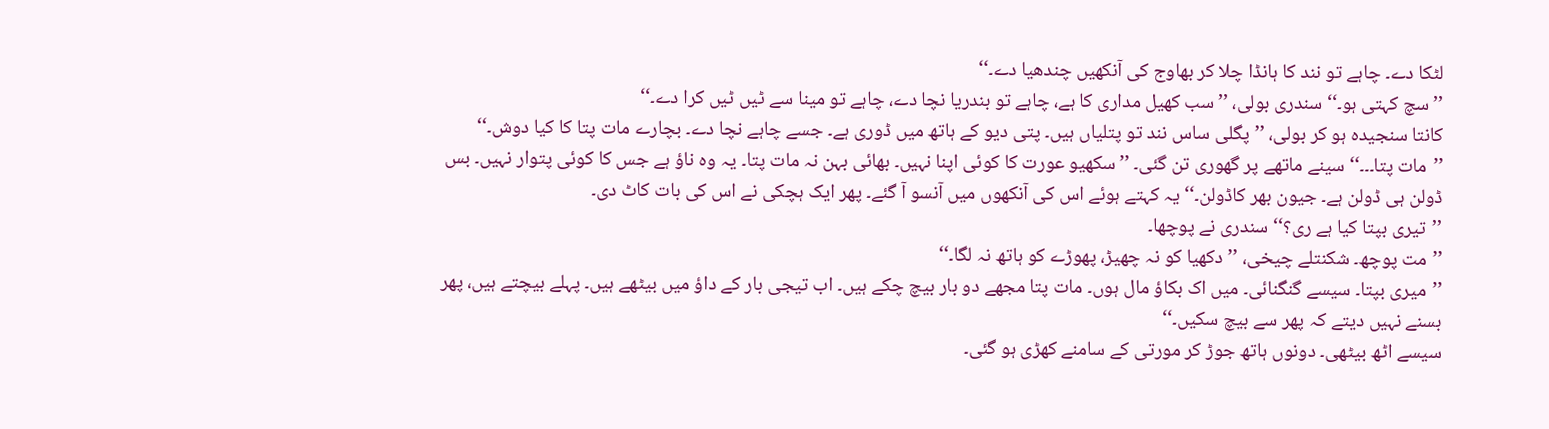لٹکا دے۔ چاہے تو نند کا ہانڈا چلا کر بھاوج کی آنکھیں چندھیا دے۔‘‘
’’سچ کہتی ہو۔‘‘ سندری بولی، ’’سب کھیل مداری کا ہے، چاہے تو بندریا نچا دے، چاہے تو مینا سے ٹیں ٹیں کرا دے۔‘‘
کانتا سنجیدہ ہو کر بولی، ’’پگلی ساس نند تو پتلیاں ہیں۔ پتی دیو کے ہاتھ میں ڈوری ہے۔ جسے چاہے نچا دے۔ بچارے مات پتا کا کیا دوش۔‘‘
’’مات پتا۔۔۔‘‘ سینے ماتھے پر گھوری تن گئی۔ ’’سکھیو عورت کا کوئی اپنا نہیں۔ بھائی بہن نہ مات پتا۔ یہ وہ ناؤ ہے جس کا کوئی پتوار نہیں۔ بس ڈولن ہی ڈولن ہے۔ جیون بھر کاڈولن۔‘‘ یہ کہتے ہوئے اس کی آنکھوں میں آنسو آ گئے۔ پھر ایک ہچکی نے اس کی بات کاٹ دی۔
’’تیری بپتا کیا ہے ری؟‘‘ سندری نے پوچھا۔
’’مت پوچھ۔ شکنتلے چیخی، ’’دکھیا کو نہ چھیڑ، پھوڑے کو ہاتھ نہ لگا۔‘‘
’’میری بپتا۔ سیسے گنگنائی۔ میں اک بکاؤ مال ہوں۔ مات پتا مجھے دو بار بیچ چکے ہیں۔ اب تیجی بار کے داؤ میں بیٹھے ہیں۔ پہلے بیچتے ہیں، پھر بسنے نہیں دیتے کہ پھر سے بیچ سکیں۔‘‘
سیسے اٹھ بیٹھی۔ دونوں ہاتھ جوڑ کر مورتی کے سامنے کھڑی ہو گئی۔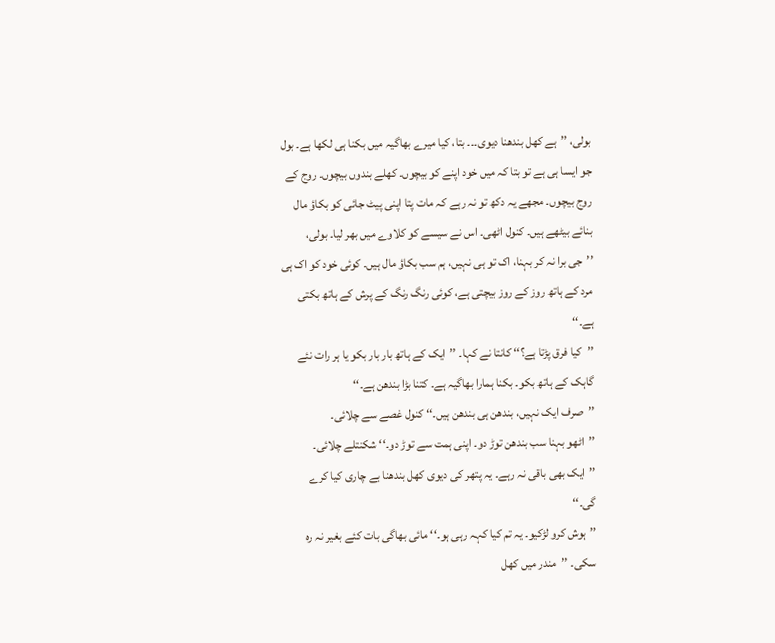بولی، ’’ہے کھل بندھنا دیوی۔۔۔ بتا، کیا میرے بھاگیہ میں بکنا ہی لکھا ہے۔ بول جو ایسا ہی ہے تو بتا کہ میں خود اپنے کو بیچوں۔ کھلے بندوں بیچوں۔ روج کے روج بیچوں۔ مجھے یہ دکھ تو نہ رہے کہ مات پتا اپنی پیٹ جائی کو بکاؤ مال بنائے بیٹھے ہیں۔ کنول اٹھی۔ اس نے سیسے کو کلاوے میں بھر لیا۔ بولی، ’’جی برا نہ کر بہنا، اک تو ہی نہیں، ہم سب بکاؤ مال ہیں۔ کوئی خود کو اک ہی مرد کے ہاتھ روز کے روز بیچتی ہے، کوئی رنگ رنگ کے پرش کے ہاتھ بکتی ہے۔‘‘
’’کیا فرق پڑتا ہے؟‘‘ کانتا نے کہا۔ ’’ایک کے ہاتھ بار بار بکو یا ہر رات نئے گاہک کے ہاتھ بکو۔ بکنا ہمارا بھاگیہ ہے۔ کتنا بڑا بندھن ہے۔‘‘
’’صرف ایک نہیں، بندھن ہی بندھن ہیں۔‘‘ کنول غصے سے چلائی۔
’’اٹھو بہنا سب بندھن توڑ دو۔ اپنی ہمت سے توڑ دو۔‘‘ شکنتلے چلائی۔
’’ایک بھی باقی نہ رہے۔ یہ پتھر کی دیوی کھل بندھنا بے چاری کیا کرے گی۔‘‘
’’ہوش کرو لڑکیو۔ یہ تم کیا کہہ رہی ہو۔‘‘ مائی بھاگی بات کئے بغیر نہ رہ سکی۔ ’’مندر میں کھل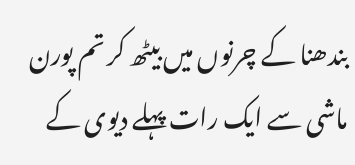بندھنا کے چرنوں میں بیٹھ کر تم پورن ماشی سے ایک رات پہلے دیوی کے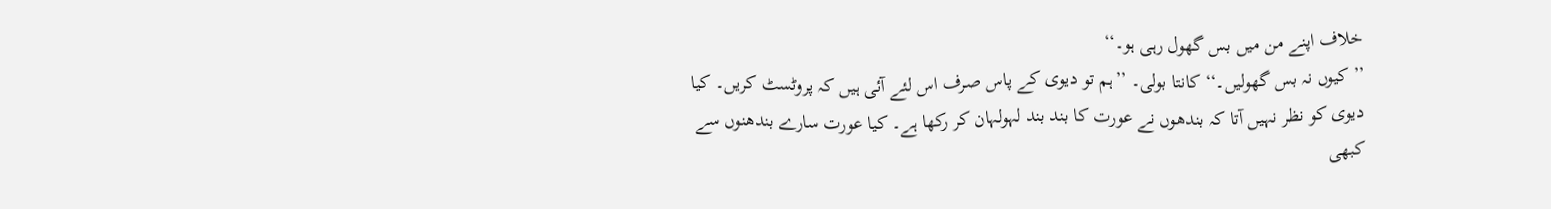خلاف اپنے من میں بس گھول رہی ہو۔‘‘
’’کیوں نہ بس گھولیں۔‘‘ کانتا بولی۔ ’’ہم تو دیوی کے پاس صرف اس لئے آئی ہیں کہ پروٹسٹ کریں۔ کیا دیوی کو نظر نہیں آتا کہ بندھوں نے عورت کا بند بند لہولہان کر رکھا ہے۔ کیا عورت سارے بندھنوں سے کبھی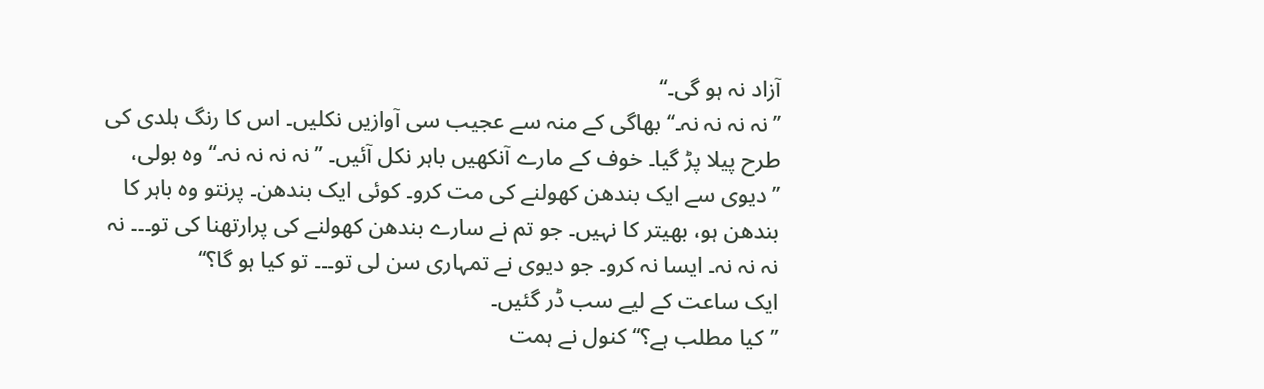آزاد نہ ہو گی۔‘‘
’’نہ نہ نہ نہ۔‘‘ بھاگی کے منہ سے عجیب سی آوازیں نکلیں۔ اس کا رنگ ہلدی کی طرح پیلا پڑ گیا۔ خوف کے مارے آنکھیں باہر نکل آئیں۔ ’’نہ نہ نہ نہ۔‘‘ وہ بولی، ’’دیوی سے ایک بندھن کھولنے کی مت کرو۔ کوئی ایک بندھن۔ پرنتو وہ باہر کا بندھن ہو، بھیتر کا نہیں۔ جو تم نے سارے بندھن کھولنے کی پرارتھنا کی تو۔۔۔ نہ نہ نہ نہ۔ ایسا نہ کرو۔ جو دیوی نے تمہاری سن لی تو۔۔۔ تو کیا ہو گا؟‘‘
ایک ساعت کے لیے سب ڈر گئیں۔
’’کیا مطلب ہے؟‘‘ کنول نے ہمت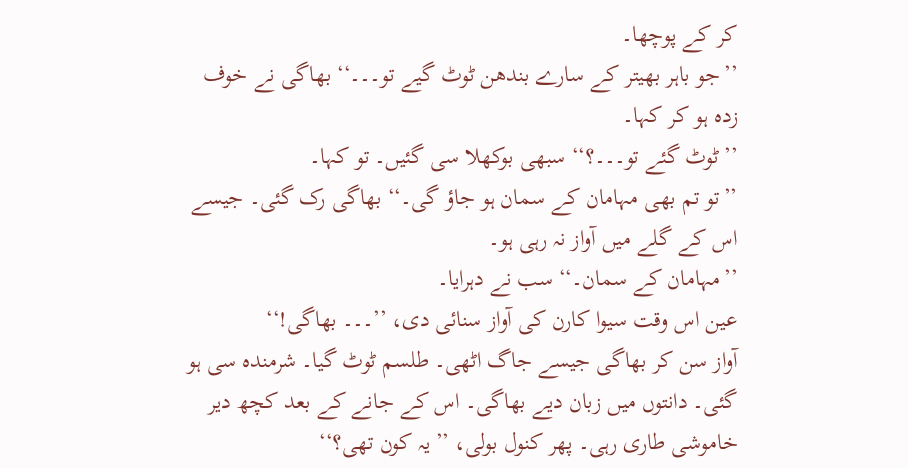کر کے پوچھا۔
’’جو باہر بھیتر کے سارے بندھن ٹوٹ گیے تو۔۔۔‘‘ بھاگی نے خوف زدہ ہو کر کہا۔
’’ٹوٹ گئے تو۔۔۔؟‘‘ سبھی بوکھلا سی گئیں۔ تو کہا۔
’’تو تم بھی مہامان کے سمان ہو جاؤ گی۔‘‘ بھاگی رک گئی۔ جیسے اس کے گلے میں آواز نہ رہی ہو۔
’’مہامان کے سمان۔‘‘ سب نے دہرایا۔
عین اس وقت سیوا کارن کی آواز سنائی دی، ’’۔۔۔ بھاگی!‘‘
آواز سن کر بھاگی جیسے جاگ اٹھی۔ طلسم ٹوٹ گیا۔ شرمندہ سی ہو گئی۔ دانتوں میں زبان دیے بھاگی۔ اس کے جانے کے بعد کچھ دیر خاموشی طاری رہی۔ پھر کنول بولی، ’’یہ کون تھی؟‘‘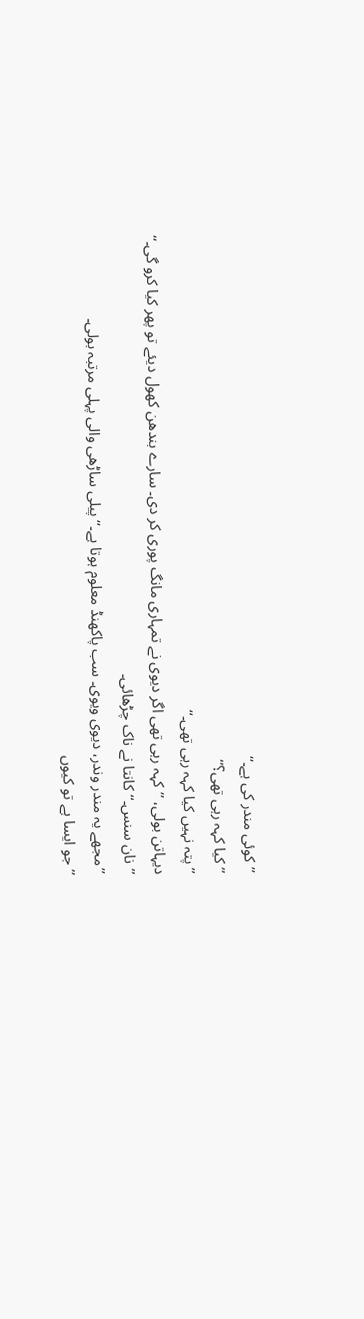’’کوئی مندر کی ہے۔‘‘
’’کیا کہہ رہی تھی؟‘‘
’’پتہ نہیں کیا کہہ رہی تھی۔‘‘
دیہاتن بولی، ’’کہہ رہی تھی اگر دیوی نے تمہاری مانگ پوری کر دی۔ سارے بندھن کھول دیئے تو پھر کیا کرو گی۔‘‘
’’نان سنس۔‘‘ کانتا نے ناک چڑھائی۔
’’مجھے یہ مندر وندر، دیوی ویوی۔ سب پاکھنڈ معلوم ہوتا ہے۔‘‘ پیلی ساڑھی والی پہلی مرتبہ بولی۔
’’جو ایسا ہے تو کیوں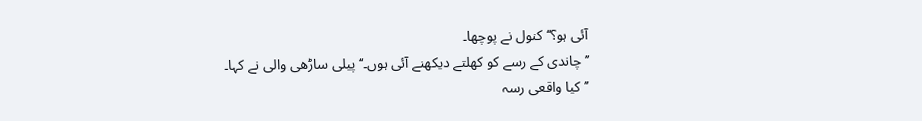آئی ہو؟‘‘ کنول نے پوچھا۔
’’چاندی کے رسے کو کھلتے دیکھنے آئی ہوں۔‘‘ پیلی ساڑھی والی نے کہا۔
’’کیا واقعی رسہ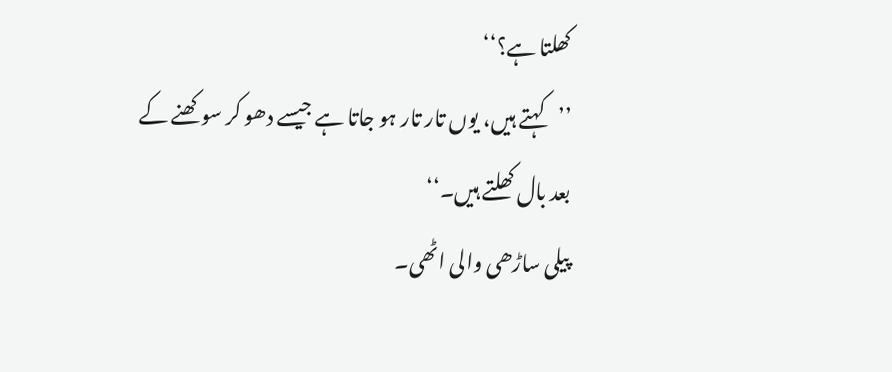کھلتا ہے؟‘‘
’’کہتے ہیں، یوں تار تار ہو جاتا ہے جیسے دھو کر سوکھنے کے بعد بال کھلتے ہیں۔‘‘
پیلی ساڑھی والی اٹھی۔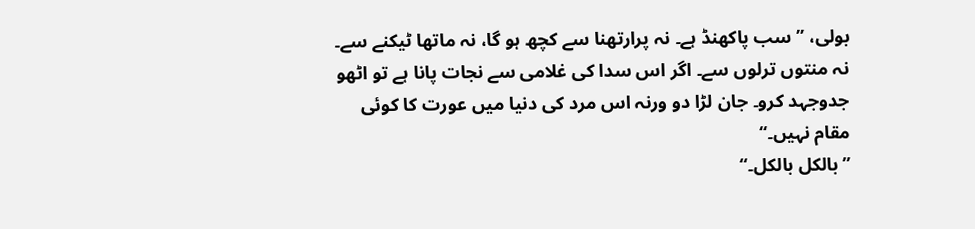بولی، ’’سب پاکھنڈ ہے۔ نہ پرارتھنا سے کچھ ہو گا، نہ ماتھا ٹیکنے سے۔ نہ منتوں ترلوں سے۔ اگر اس سدا کی غلامی سے نجات پانا ہے تو اٹھو جدوجہد کرو۔ جان لڑا دو ورنہ اس مرد کی دنیا میں عورت کا کوئی مقام نہیں۔‘‘
’’بالکل بالکل۔‘‘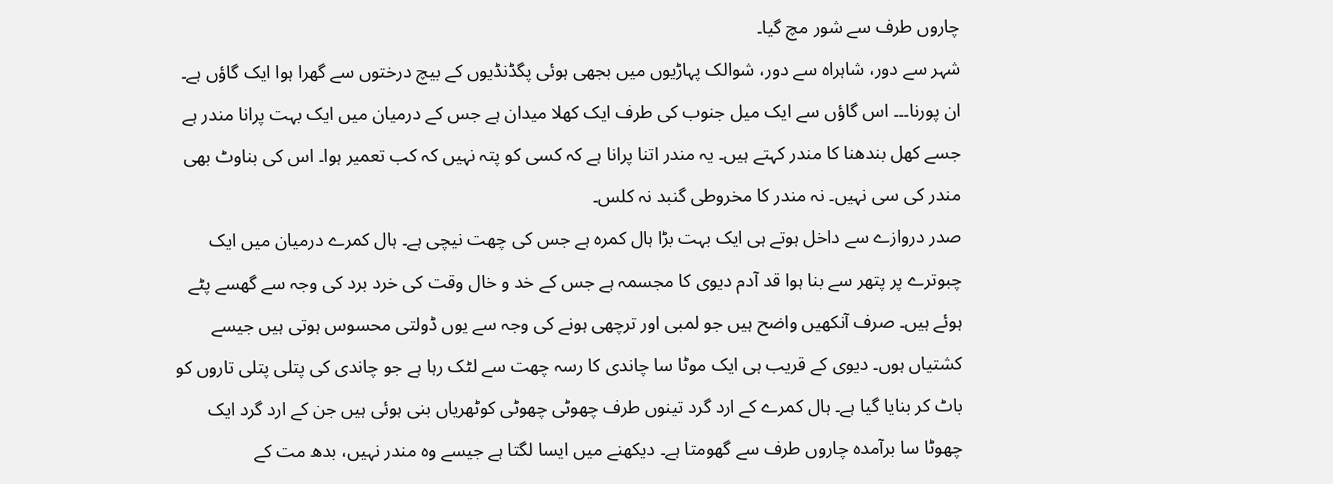چاروں طرف سے شور مچ گیا۔
شہر سے دور، شاہراہ سے دور، شوالک پہاڑیوں میں بجھی ہوئی پگڈنڈیوں کے بیچ درختوں سے گھرا ہوا ایک گاؤں ہے۔ ان پورنا۔۔۔ اس گاؤں سے ایک میل جنوب کی طرف ایک کھلا میدان ہے جس کے درمیان میں ایک بہت پرانا مندر ہے جسے کھل بندھنا کا مندر کہتے ہیں۔ یہ مندر اتنا پرانا ہے کہ کسی کو پتہ نہیں کہ کب تعمیر ہوا۔ اس کی بناوٹ بھی مندر کی سی نہیں۔ نہ مندر کا مخروطی گنبد نہ کلس۔
صدر دروازے سے داخل ہوتے ہی ایک بہت بڑا ہال کمرہ ہے جس کی چھت نیچی ہے۔ ہال کمرے درمیان میں ایک چبوترے پر پتھر سے بنا ہوا قد آدم دیوی کا مجسمہ ہے جس کے خد و خال وقت کی خرد برد کی وجہ سے گھسے پٹے ہوئے ہیں۔ صرف آنکھیں واضح ہیں جو لمبی اور ترچھی ہونے کی وجہ سے یوں ڈولتی محسوس ہوتی ہیں جیسے کشتیاں ہوں۔ دیوی کے قریب ہی ایک موٹا سا چاندی کا رسہ چھت سے لٹک رہا ہے جو چاندی کی پتلی پتلی تاروں کو باٹ کر بنایا گیا ہے۔ ہال کمرے کے ارد گرد تینوں طرف چھوٹی چھوٹی کوٹھریاں بنی ہوئی ہیں جن کے ارد گرد ایک چھوٹا سا برآمدہ چاروں طرف سے گھومتا ہے۔ دیکھنے میں ایسا لگتا ہے جیسے وہ مندر نہیں، بدھ مت کے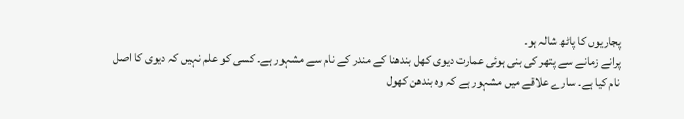پجاریوں کا پاٹھ شالہ ہو۔
پرانے زمانے سے پتھر کی بنی ہوئی عمارت دیوی کھل بندھنا کے مندر کے نام سے مشہور ہے۔ کسی کو علم نہیں کہ دیوی کا اصل نام کیا ہے۔ سارے علاقے میں مشہور ہے کہ وہ بندھن کھول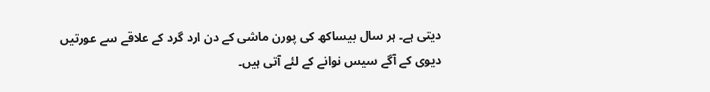دیتی ہے۔ ہر سال بیساکھ کی پورن ماشی کے دن ارد گرد کے علاقے سے عورتیں دیوی کے آگے سیس نوانے کے لئے آتی ہیں۔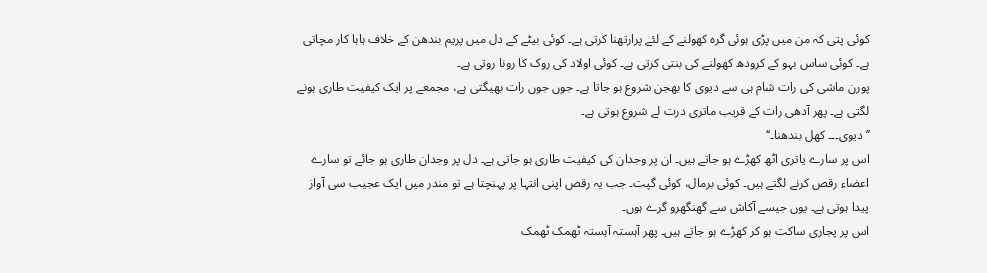کوئی پتی کہ من میں پڑی ہوئی گرہ کھولنے کے لئے پرارتھنا کرتی ہے۔ کوئی بیٹے کے دل میں پریم بندھن کے خلاف ہاہا کار مچاتی ہے۔ کوئی ساس بہو کے کرودھ کھولنے کی بنتی کرتی ہے۔ کوئی اولاد کی روک کا رونا روتی ہے۔
پورن ماشی کی رات شام ہی سے دیوی کا بھجن شروع ہو جاتا ہے۔ جوں جوں رات بھیگتی ہے، مجمعے پر ایک کیفیت طاری ہونے لگتی ہے۔ پھر آدھی رات کے قریب ماتری درت لے شروع ہوتی ہے۔
’’دیوی۔۔۔ کھل بندھنا۔‘‘
اس پر سارے یاتری اٹھ کھڑے ہو جاتے ہیں۔ ان پر وجدان کی کیفیت طاری ہو جاتی ہے۔ دل پر وجدان طاری ہو جائے تو سارے اعضاء رقص کرنے لگتے ہیں۔ کوئی برمال، کوئی گپت۔ جب یہ رقص اپنی انتہا پر پہنچتا ہے تو مندر میں ایک عجیب سی آواز پیدا ہوتی ہے۔ یوں جیسے آکاش سے گھنگھرو گرے ہوں۔
اس پر پجاری ساکت ہو کر کھڑے ہو جاتے ہیں۔ پھر آہستہ آہستہ ٹھمک ٹھمک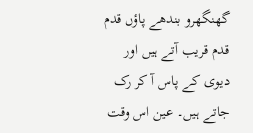گھنگھرو بندھے پاؤں قدم قدم قریب آتے ہیں اور دیوی کے پاس آ کر رک جاتے ہیں۔ عین اس وقت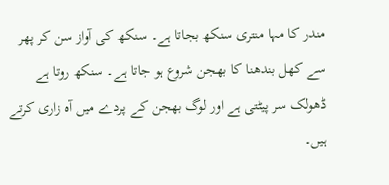مندر کا مہا منتری سنکھ بجاتا ہے۔ سنکھ کی آواز سن کر پھر سے کھل بندھنا کا بھجن شروع ہو جاتا ہے۔ سنکھ روتا ہے ڈھولک سر پیٹتی ہے اور لوگ بھجن کے پردے میں آہ زاری کرتے ہیں۔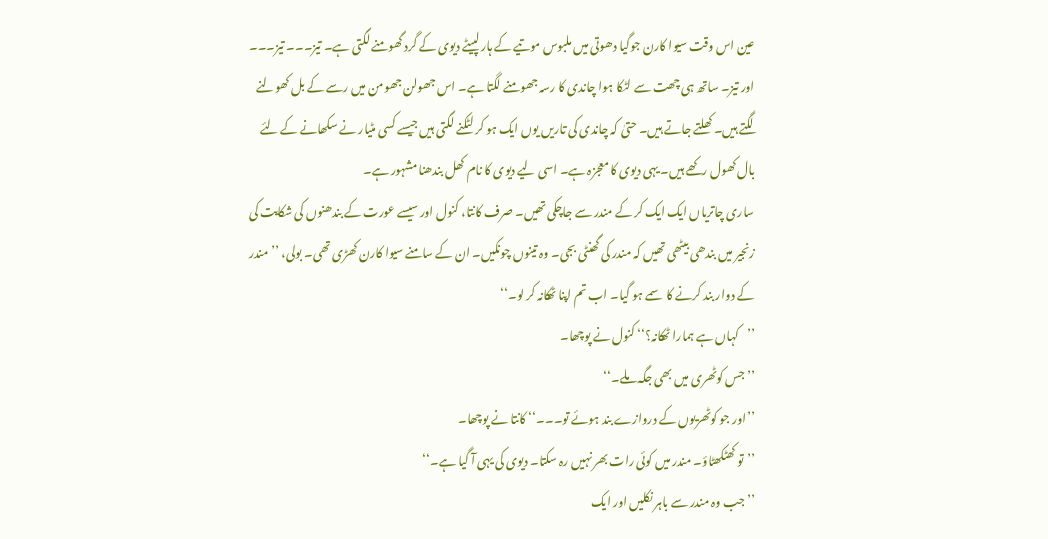عین اس وقت سیوا کارن جوگیا دھوتی میں ملبوس موتیے کے ہار لپیٹے دیوی کے گرد گھومنے لگتی ہے۔ تیز۔۔۔ تیز۔۔۔ اور تیز۔ ساتھ ہی چھت سے لٹکا ہوا چاندی کا رسہ جھومنے لگتا ہے۔ اس جھولن جھومن میں رسے کے بل کھولنے لگتے ہیں۔ کھلتے جاتے ہیں۔ حتیٰ کہ چاندی کی تاریں یوں ایک ہو کر لٹکنے لگتی ہیں جیسے کسی مٹیار نے سکھانے کے لئے بال کھول رکھے ہیں۔ یہی دیوی کا معجزہ ہے۔ اسی لیے دیوی کا نام کھل بندھنا مشہور ہے۔
ساری چاتریاں ایک ایک کر کے مندر سے جاچکی تھیں۔ صرف کانتا، کنول اور سیسے عورت کے بندھنوں کی شکایت کی زنجیر میں بندھی بیٹھی تھیں کہ مندر کی گھنٹی بجی۔ وہ تینوں چونکیں۔ ان کے سامنے سیوا کارن کھڑی تھی۔ بولی، ’’مندر کے دوار بند کرنے کا سمے ہو گیا۔ اب تم اپنا ٹھکانہ کر لو۔‘‘
’’کہاں ہے ہمارا ٹھکانہ؟‘‘ کنول نے پوچھا۔
’’جس کوٹھری میں بھی جگہ ملے۔‘‘
’’اور جو کوٹھریوں کے دروازے بند ہوئے تو۔۔۔‘‘ کانتا نے پوچھا۔
’’تو کھٹکھٹاؤ۔ مندر میں کوئی رات بھر نہیں رہ سکتا۔ دیوی کی یہی آ گیا ہے۔‘‘
’’جب وہ مندر سے باہر نکلیں اور ایک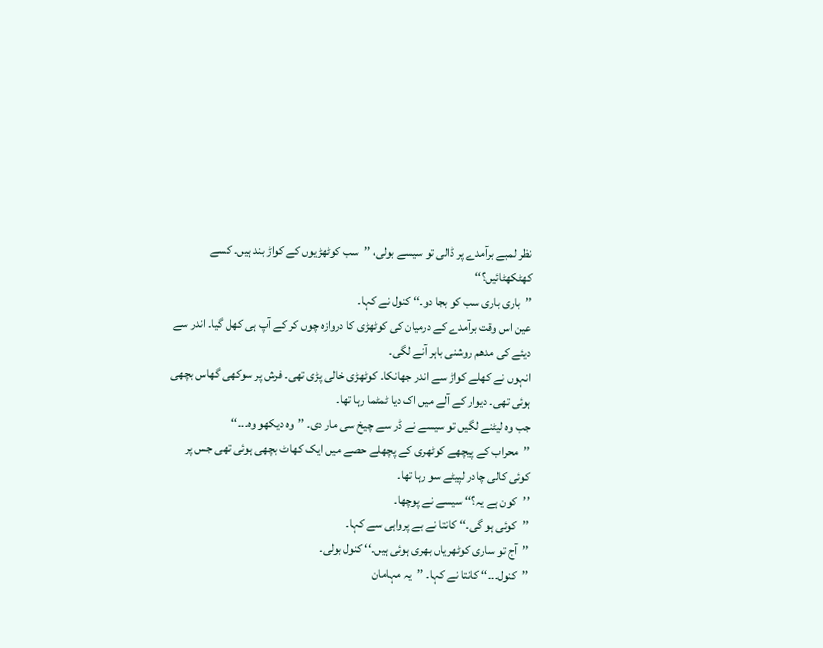نظر لمبے برآمدے پر ڈالی تو سیسے بولی، ’’سب کوٹھڑیوں کے کواڑ بند ہیں۔ کسے کھٹکھٹائیں؟‘‘
’’باری باری سب کو بجا دو۔‘‘ کنول نے کہا۔
عین اس وقت برآمدے کے درمیان کی کوٹھڑی کا دروازہ چوں کر کے آپ ہی کھل گیا۔ اندر سے دیئے کی مدھم روشنی باہر آنے لگی۔
انہوں نے کھلے کواڑ سے اندر جھانکا۔ کوٹھڑی خالی پڑی تھی۔ فرش پر سوکھی گھاس بچھی ہوئی تھی۔ دیوار کے آلے میں اک دیا ٹمٹما رہا تھا۔
جب وہ لیٹنے لگیں تو سیسے نے ڈر سے چیخ سی مار دی۔ ’’وہ دیکھو وہ۔۔۔‘‘
’’محراب کے پیچھے کوٹھری کے پچھلے حصے میں ایک کھاٹ بچھی ہوئی تھی جس پر کوئی کالی چادر لپیٹے سو رہا تھا۔
’’کون ہے یہ؟‘‘ سیسے نے پوچھا۔
’’کوئی ہو گی۔‘‘ کانتا نے بے پرواہی سے کہا۔
’’آج تو ساری کوٹھریاں بھری ہوئی ہیں۔‘‘ کنول بولی۔
’’کنول۔۔۔‘‘ کانتا نے کہا۔ ’’یہ مہامان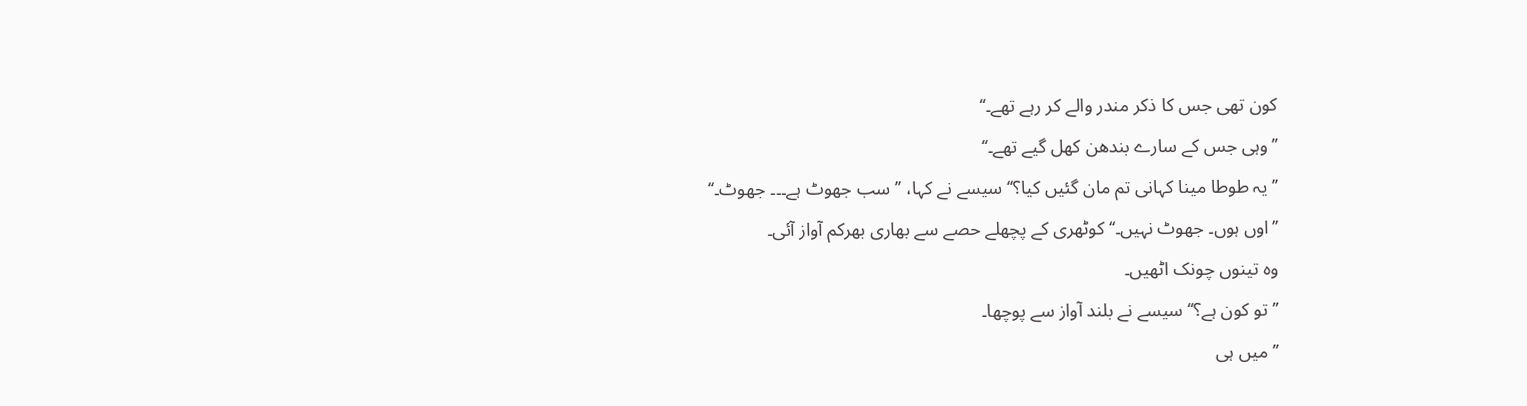کون تھی جس کا ذکر مندر والے کر رہے تھے۔‘‘
’’وہی جس کے سارے بندھن کھل گیے تھے۔‘‘
’’یہ طوطا مینا کہانی تم مان گئیں کیا؟‘‘ سیسے نے کہا، ’’سب جھوٹ ہے۔۔۔ جھوٹ۔‘‘
’’اوں ہوں۔ جھوٹ نہیں۔‘‘ کوٹھری کے پچھلے حصے سے بھاری بھرکم آواز آئی۔
وہ تینوں چونک اٹھیں۔
’’تو کون ہے؟‘‘ سیسے نے بلند آواز سے پوچھا۔
’’میں ہی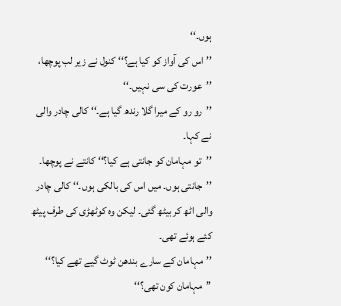ہوں۔‘‘
’’اس کی آواز کو کیا ہے؟‘‘ کنول نے زیر لب پوچھا، ’’عورت کی سی نہیں۔‘‘
’’رو رو کے میرا گلا رندھ گیا ہے۔‘‘ کالی چادر والی نے کہا۔
’’تو مہامان کو جانتی ہے کیا؟‘‘ کانتے نے پوچھا۔
’’جانتی ہوں۔ میں اس کی بالکی ہوں۔‘‘ کالی چادر والی اٹھ کر بیٹھ گئی۔ لیکن وہ کوٹھڑی کی طرف پیٹھ کئے ہوئے تھی۔
’’مہامان کے سارے بندھن ٹوٹ گیے تھے کیا؟‘‘
’’مہامان کون تھی؟‘‘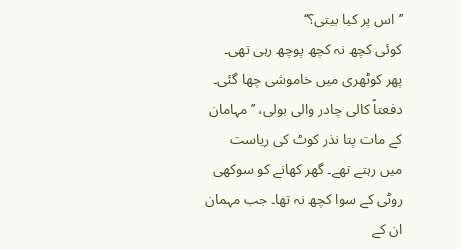’’اس پر کیا بیتی؟‘‘
کوئی کچھ نہ کچھ پوچھ رہی تھی۔ پھر کوٹھری میں خاموشی چھا گئی۔ دفعتاً کالی چادر والی بولی، ’’مہامان کے مات پتا نذر کوٹ کی ریاست میں رہتے تھے۔ گھر کھانے کو سوکھی روٹی کے سوا کچھ نہ تھا۔ جب مہمان ان کے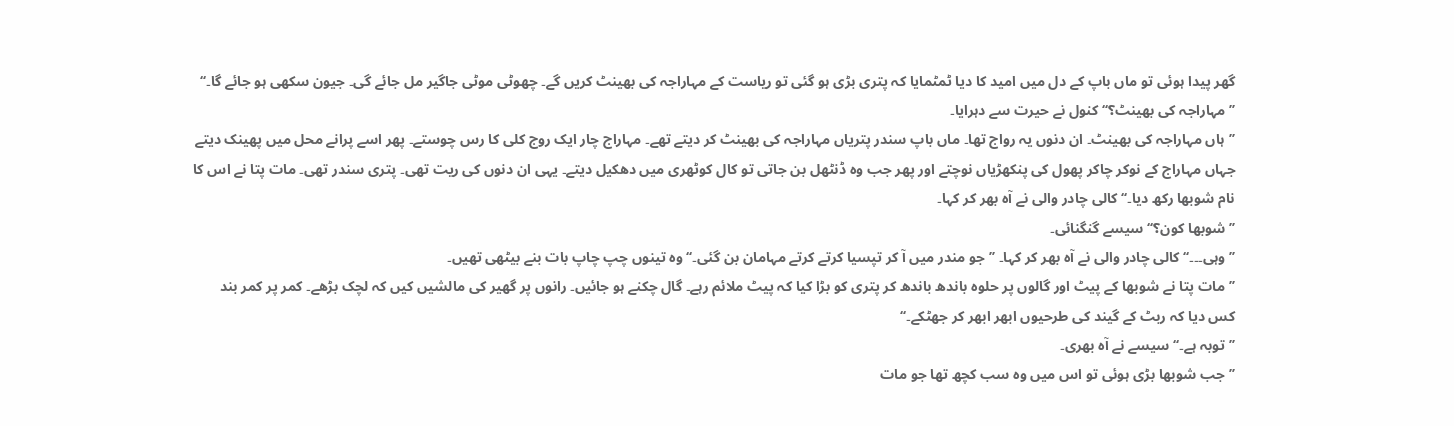گھر پیدا ہوئی تو ماں باپ کے دل میں امید کا دیا ٹمٹمایا کہ پتری بڑی ہو گئی تو ریاست کے مہاراجہ کی بھینٹ کریں گے۔ چھوٹی موٹی جاگیر مل جائے گی۔ جیون سکھی ہو جائے گا۔‘‘
’’مہاراجہ کی بھینٹ؟‘‘ کنول نے حیرت سے دہرایا۔
’’ہاں مہاراجہ کی بھینٹ۔ ان دنوں یہ رواج تھا۔ ماں باپ سندر پتریاں مہاراجہ کی بھینٹ کر دیتے تھے۔ مہاراج چار ایک روج کلی کا رس چوستے۔ پھر اسے پرانے محل میں پھینک دیتے جہاں مہاراج کے نوکر چاکر پھول کی پنکھڑیاں نوچتے اور پھر جب وہ ڈنٹھل بن جاتی تو کال کوٹھری میں دھکیل دیتے۔ یہی ان دنوں کی ریت تھی۔ پتری سندر تھی۔ مات پتا نے اس کا نام شوبھا رکھ دیا۔‘‘ کالی چادر والی نے آہ بھر کر کہا۔
’’شوبھا کون؟‘‘ سیسے گنگنائی۔
’’وہی۔۔۔‘‘ کالی چادر والی نے آہ بھر کر کہا۔ ’’جو مندر میں آ کر تپسیا کرتے کرتے مہامان بن گئی۔‘‘ وہ تینوں چپ چاپ بات بنے بیٹھی تھیں۔
’’مات پتا نے شوبھا کے پیٹ اور گالوں پر حلوہ باندھ باندھ کر پتری کو بڑا کیا کہ پیٹ ملائم رہے۔ گال چکنے ہو جائیں۔ رانوں پر گھیر کی مالشیں کیں کہ لچک بڑھے۔ کمر پر کمر بند کس دیا کہ ربٹ کے گیند کی طرحیوں ابھر ابھر کر جھٹکے۔‘‘
’’توبہ ہے۔‘‘ سیسے نے آہ بھری۔
’’جب شوبھا بڑی ہوئی تو اس میں وہ سب کچھ تھا جو مات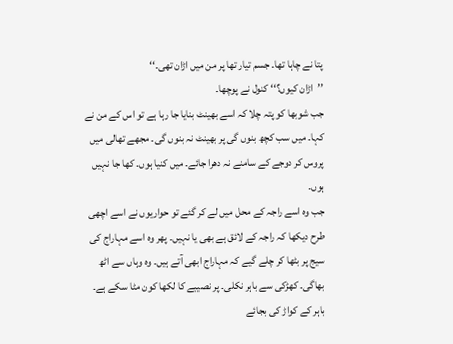پتا نے چاہا تھا۔ جسم تیار تھا پر من میں اڑان تھی۔‘‘
’’اڑان کیوں؟‘‘ کنول نے پوچھا۔
جب شوبھا کو پتہ چلا کہ اسے بھینٹ بنایا جا رہا ہے تو اس کے من نے کہا۔ میں سب کچھ بنوں گی پر بھینٹ نہ بنوں گی۔ مجھے تھالی میں پروس کر دوجے کے سامنے نہ دھرا جائے۔ میں کنیا ہوں۔ کھا جا نہیں ہوں۔
جب وہ اسے راجہ کے محل میں لے کر گئے تو حواریوں نے اسے اچھی طرح دیکھا کہ راجہ کے لائق ہے بھی یا نہیں۔ پھر وہ اسے مہاراج کی سیج پر بٹھا کر چلے گیے کہ مہاراج ابھی آتے ہیں۔ وہ وہاں سے اٹھ بھاگی۔ کھڑکی سے باہر نکلی۔ پر نصیبے کا لکھا کون مٹا سکے ہے۔ باہر کے کواڑ کی بجائے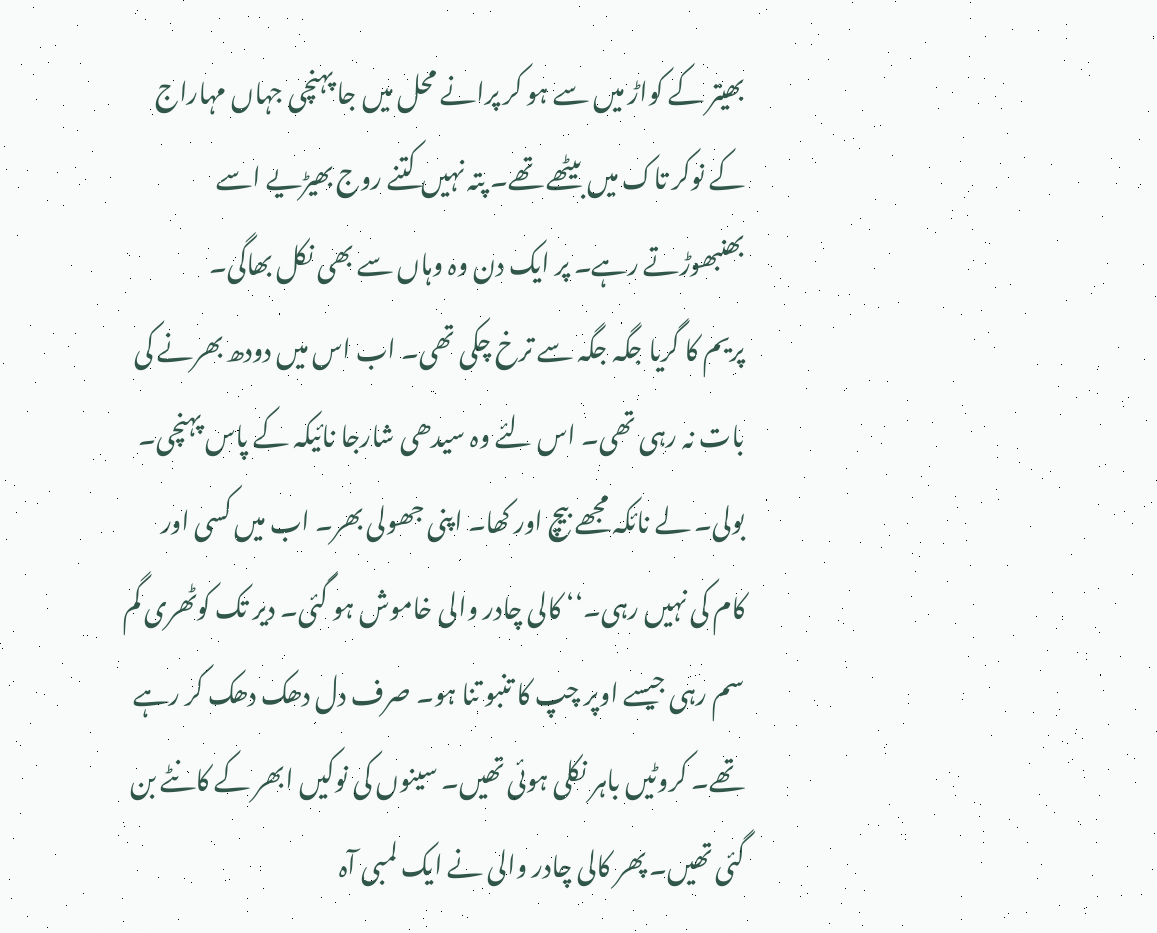بھیتر کے کواڑ میں سے ہو کر پرانے محل میں جا پہنچی جہاں مہاراج کے نوکر تاک میں بیٹھے تھے۔ پتہ نہیں کتنے روج بھیڑیے اسے بھنبھوڑتے رہے۔ پر ایک دن وہ وہاں سے بھی نکل بھاگی۔
پریم کا گریا جگہ جگہ سے ترخ چکی تھی۔ اب اس میں دودھ بھرنے کی بات نہ رہی تھی۔ اس لئے وہ سیدھی شارجا نائیکہ کے پاس پہنچی۔ بولی۔ لے نائکہ مجھے بیچ اور کھا۔ اپنی جھولی بھر۔ اب میں کسی اور کام کی نہیں رہی۔‘‘ کالی چادر والی خاموش ہو گئی۔ دیر تک کوٹھری گم سم رہی جیسے اوپر چپ کا تنبو تنا ہو۔ صرف دل دھک دھک کر رہے تھے۔ کروٹیں باہر نکلی ہوئی تھیں۔ سینوں کی نوکیں ابھر کے کانٹے بن گئی تھیں۔ پھر کالی چادر والی نے ایک لمبی آہ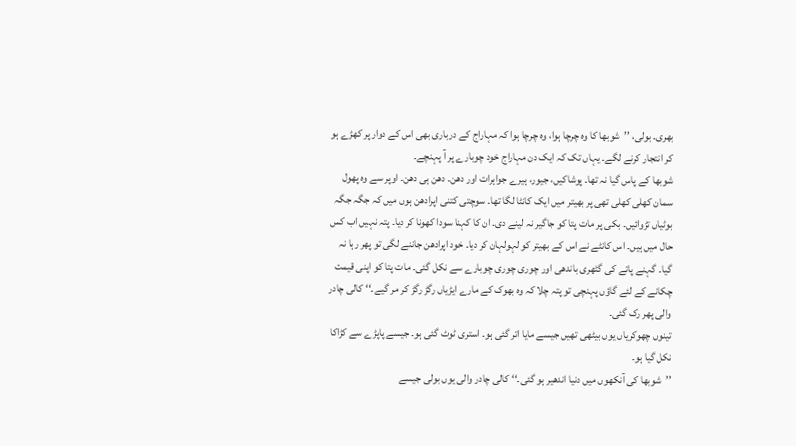بھری۔ بولی، ’’شوبھا کا وہ چرچا ہوا، وہ چرچا ہوا کہ مہاراج کے درباری بھی اس کے دوار پر کھڑے ہو کر انتجار کرنے لگے۔ یہاں تک کہ ایک دن مہاراج خود چوبارے پر آ پہنچے۔
شوبھا کے پاس گیا نہ تھا۔ پوشاکیں، جیور، ہیرے جواہرات اور دھن۔ دھن ہی دھن۔ اوپر سے وہ پھول سمان کھلی کھلی تھی پر بھیتر میں ایک کانٹا لگا تھا۔ سوچتی کتنی اپرادھن ہوں میں کہ جگہ جگہ بوٹیاں تڑوائیں۔ بکی پر مات پتا کو جاگیر نہ لینے دی۔ ان کا کہنا سودا کھونا کر دیا۔ پتہ نہیں اب کس حال میں ہیں۔ اس کانٹے نے اس کے بھیتر کو لہولہان کر دیا۔ خود اپرادھن جاننے لگی تو پھر رہا نہ گیا۔ گہنے پاتے کی گٹھری باندھی اور چوری چوری چوبارے سے نکل گئی۔ مات پتا کو اپنی قیمت چکانے کے لئے گاؤں پہنچی تو پتہ چلا کہ وہ بھوک کے مارے ایڑیاں رگڑ رگڑ کر مر گیے۔‘‘ کالی چادر والی پھر رک گئی۔
تینوں چھوکریاں یوں بیٹھی تھیں جیسے مایا اتر گئی ہو۔ استری ٹوٹ گئی ہو۔ جیسے پاپڑے سے کڑاکا نکل گیا ہو۔
’’شوبھا کی آنکھوں میں دنیا اندھیر ہو گئی۔‘‘ کالی چادر والی یوں بولی جیسے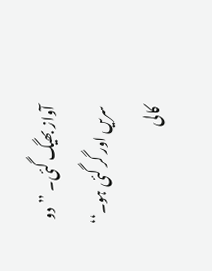آواز بھیگ گئی۔ ’’دو سریں اور گر گئی ہو۔‘‘ کالی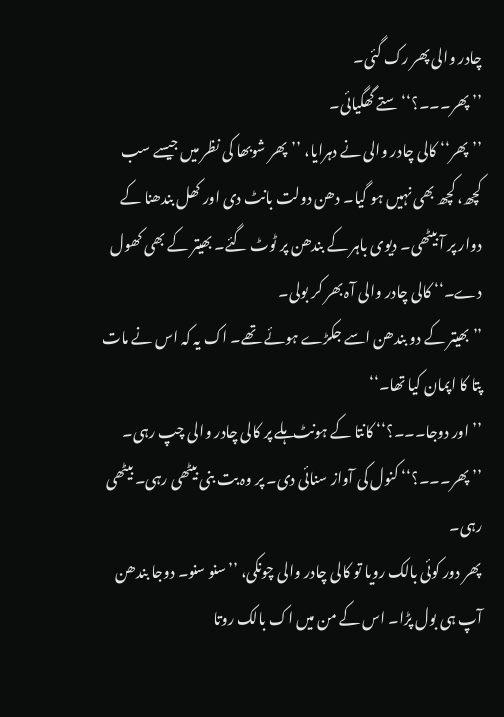چادر والی پھر رک گئی۔
’’پھر۔۔۔؟‘‘ ستے گھگیائی۔
’’پھر‘‘ کالی چادر والی نے دہرایا، ’’پھر شوبھا کی نظر میں جیسے سب کچھ، کچھ بھی نہیں ہو گیا۔ دھن دولت بانٹ دی اور کھل بندھنا کے دوار پر آ بیٹھی۔ دیوی باہر کے بندھن پر ٹوٹ گئے۔ بھیتر کے بھی کھول دے۔‘‘ کالی چادر والی آہ بھر کر بولی۔
’’بھیتر کے دو بندھن اسے جکڑے ہوئے تھے۔ اک یہ کہ اس نے مات پتا کا اپمان کیا تھا۔‘‘
’’اور دوجا۔۔۔؟‘‘ کانتا کے ہونٹ ہلے پر کالی چادر والی چپ رہی۔
’’پھر۔۔۔؟‘‘ کنول کی آواز سنائی دی۔ پر وہ بت بنی بیٹھی رہی۔ بیٹھی رہی۔
پھر دور کوئی بالک رویا تو کالی چادر والی چونکی، ’’سنو سنو۔ دوجا بندھن آپ ہی بول پڑا۔ اس کے من میں اک بالک روتا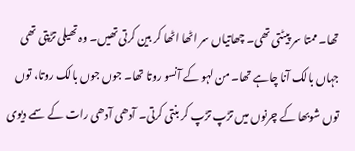تھا۔ ممتا سر پیٹتی تھی۔ چھاتیاں سر اٹھا اٹھا کر بین کرتی تھیں۔ وہ تھیلی تڑپتی تھی جہاں بالک آنا چاہے تھا۔ من لہو کے آنسو روتا تھا۔ جوں جوں بالک روتا، توں توں شوبھا کے چرنوں میں تڑپ تڑپ کر بنتی کرتی۔ آدھی آدھی رات کے سمے دیوی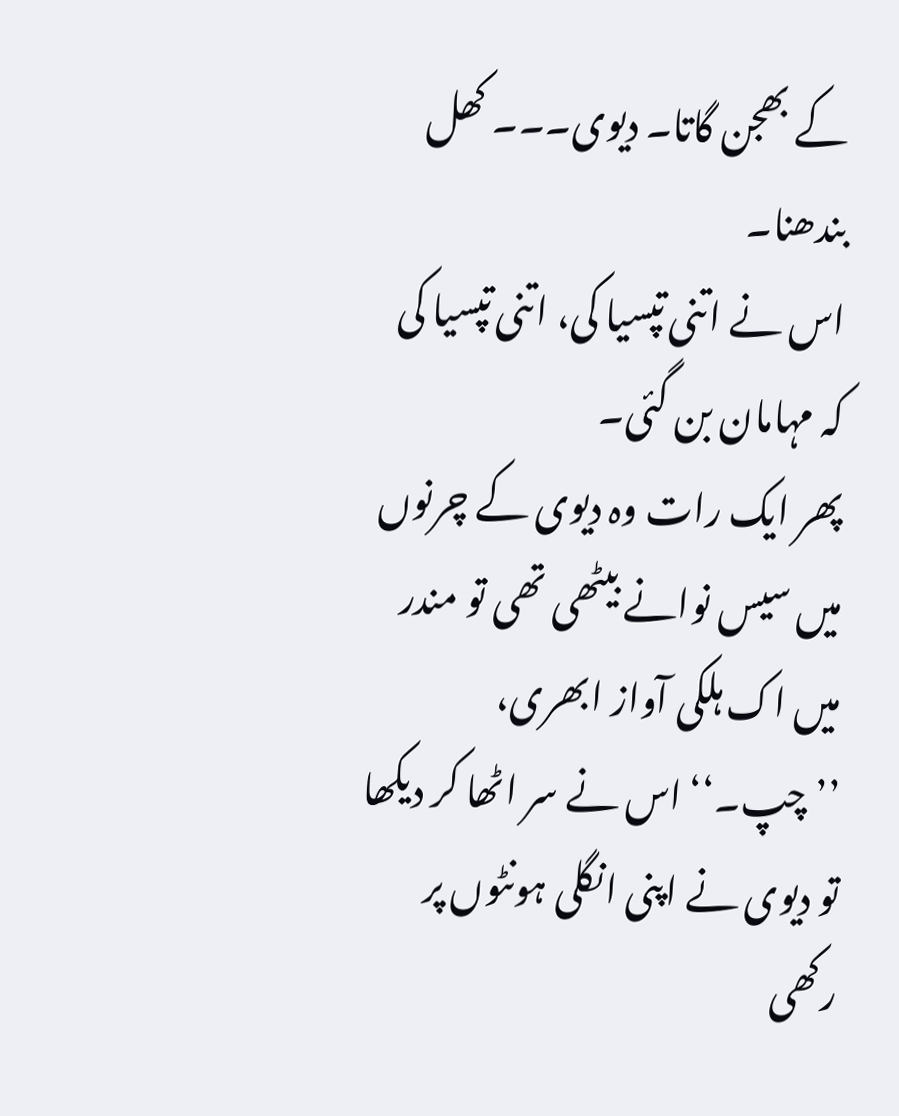کے بھجن گاتا۔ دیوی۔۔۔ کھل بندھنا۔
اس نے اتنی تپسیا کی، اتنی تپسیا کی کہ مہامان بن گئی۔
پھر ایک رات وہ دیوی کے چرنوں میں سیس نوانے بیٹھی تھی تو مندر میں اک ہلکی آواز ابھری، ’’چپ۔‘‘ اس نے سر اٹھا کر دیکھا تو دیوی نے اپنی انگلی ہونٹوں پر رکھی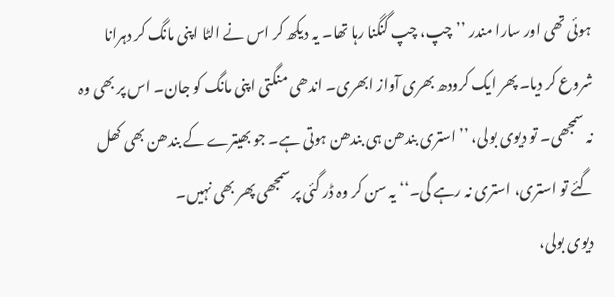ہوئی تھی اور سارا مندر ’’چپ، چپ گنگنا رہا تھا۔ یہ دیکھ کر اس نے الٹا اپنی مانگ کر دہرانا شروع کر دیا۔ پھر ایک کرودھ بھری آواز ابھری۔ اندھی منگتی اپنی مانگ کو جان۔ اس پر بھی وہ نہ سمجھی۔ تو دیوی بولی، ’’استری بندھن ہی بندھن ہوتی ہے۔ جو بھیترے کے بندھن بھی کھل گئے تو استری، استری نہ رہے گی۔‘‘ یہ سن کر وہ ڈر گئی پر سمجھی پھر بھی نہیں۔
دیوی بولی،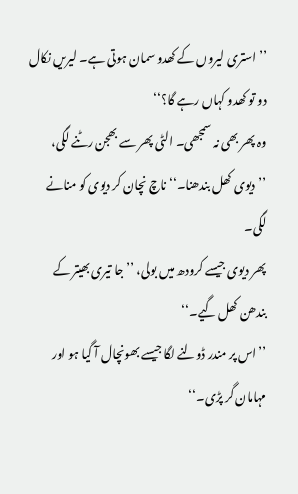’’استری لیروں کے کھدو سمان ہوتی ہے۔ لیریں نکال دو تو کھدو کہاں رہے گا؟‘‘
وہ پھر بھی نہ سمجھی۔ الٹی پھر سے بھجن رٹنے لگی، ’’دیوی کھل بندھنا۔‘‘ ناچ نچان کر دیوی کو منانے لگی۔
پھر دیوی جیسے کرودھ میں بولی، ’’جا تیری بھیتر کے بندھن کھل گیے۔‘‘
’’اس پر مندر ڈولنے لگا جیسے بھونچال آ گیا ہو اور مہامان گر پڑی۔‘‘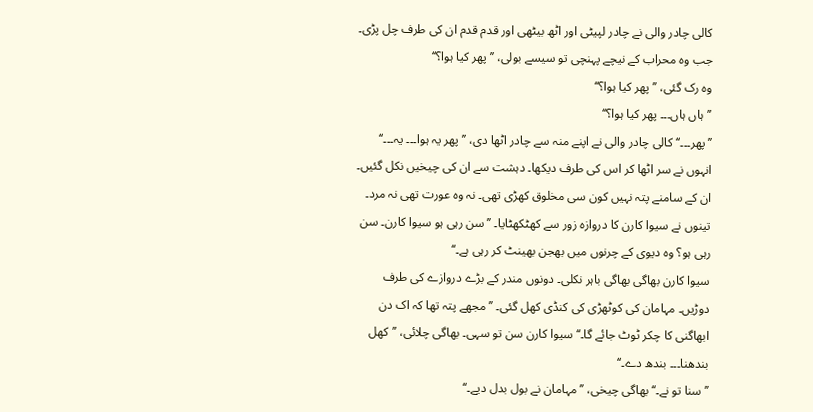کالی چادر والی نے چادر لپیٹی اور اٹھ بیٹھی اور قدم قدم ان کی طرف چل پڑی۔
جب وہ محراب کے نیچے پہنچی تو سیسے بولی، ’’پھر کیا ہوا؟‘‘
وہ رک گئی، ’’پھر کیا ہوا؟‘‘
’’ہاں ہاں۔۔۔ پھر کیا ہوا؟‘‘
’’پھر۔۔۔‘‘ کالی چادر والی نے اپنے منہ سے چادر اٹھا دی، ’’پھر یہ ہوا۔۔۔ یہ۔۔۔‘‘
انہوں نے سر اٹھا کر اس کی طرف دیکھا۔ دہشت سے ان کی چیخیں نکل گئیں۔ ان کے سامنے پتہ نہیں کون سی مخلوق کھڑی تھی۔ نہ وہ عورت تھی نہ مرد۔ تینوں نے سیوا کارن کا دروازہ زور سے کھٹکھٹایا۔ ’’سن رہی ہو سیوا کارن۔ سن رہی ہو؟ وہ دیوی کے چرنوں میں بھجن بھینٹ کر رہی ہے۔‘‘
سیوا کارن بھاگی بھاگی باہر نکلی۔ دونوں مندر کے بڑے دروازے کی طرف دوڑیں۔ مہامان کی کوٹھڑی کی کنڈی کھل گئی۔ ’’مجھے پتہ تھا کہ اک دن ابھاگنی کا چکر ٹوٹ جائے گا۔‘‘ سیوا کارن سن تو سہی۔ بھاگی چلائی، ’’کھل بندھنا۔۔۔ بندھ دے۔‘‘
’’سنا تو نے۔‘‘ بھاگی چیخی، ’’مہامان نے بول بدل دیے۔‘‘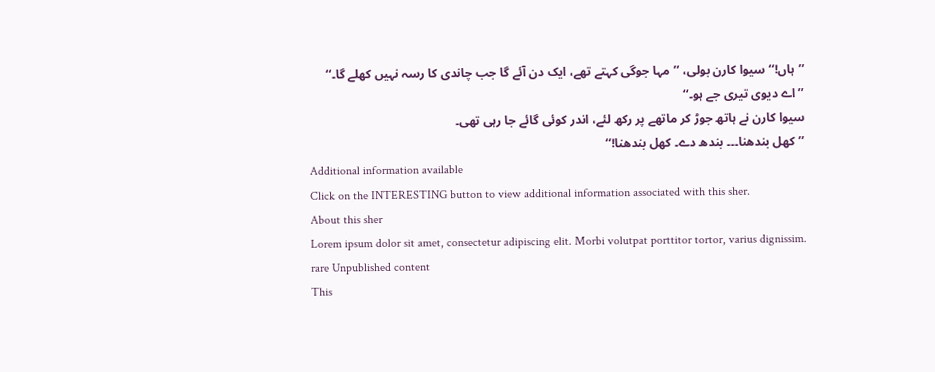’’ہاں!‘‘ سیوا کارن بولی، ’’مہا جوگی کہتے تھے، ایک دن آئے گا جب چاندی کا رسہ نہیں کھلے گا۔‘‘
’’اے دیوی تیری جے ہو۔‘‘
سیوا کارن نے ہاتھ جوڑ کر ماتھے پر رکھ لئے، اندر کوئی گائے جا رہی تھی۔
’’کھل بندھنا۔۔۔ بندھ دے۔ کھل بندھنا!‘‘
Additional information available
Click on the INTERESTING button to view additional information associated with this sher.
About this sher
Lorem ipsum dolor sit amet, consectetur adipiscing elit. Morbi volutpat porttitor tortor, varius dignissim.
rare Unpublished content
This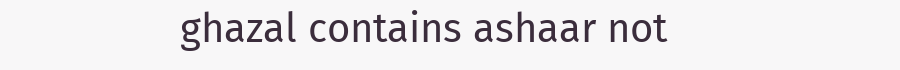ghazal contains ashaar not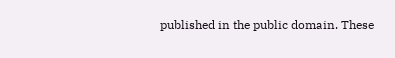published in the public domain. These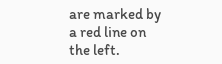are marked by a red line on the left.